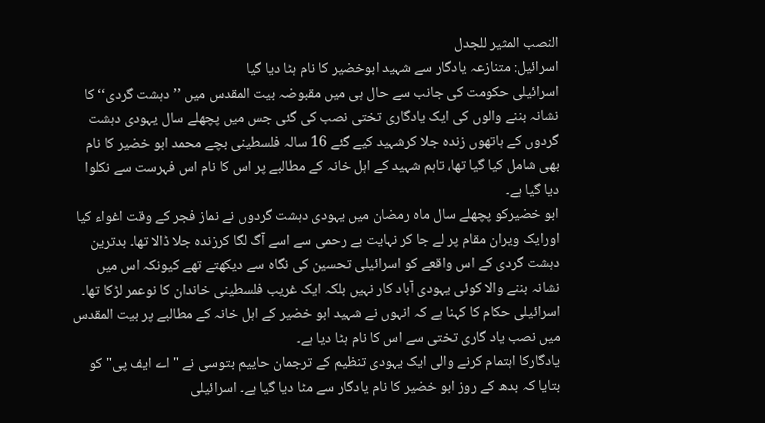النصب المثير للجدل
اسرائیل: متنازعہ یادگار سے شہید ابوخضیر کا نام ہٹا دیا گیا
اسرائیلی حکومت کی جانب سے حال ہی میں مقبوضہ بیت المقدس میں ’’دہشت گردی‘‘ کا نشانہ بننے والوں کی ایک یادگاری تختی نصب کی گئی جس میں پچھلے سال یہودی دہشت گردوں کے ہاتھوں زندہ جلا کرشہید کیے گئے 16 سالہ فلسطینی بچے محمد ابو خضیر کا نام بھی شامل کیا گیا تھا، تاہم شہید کے اہل خانہ کے مطالبے پر اس کا نام اس فہرست سے نکلوا دیا گیا ہے۔
ابو خضیرکو پچھلے سال ماہ رمضان میں یہودی دہشت گردوں نے نماز فجر کے وقت اغواء کیا اورایک ویران مقام پر لے جا کر نہایت بے رحمی سے اسے آگ لگا کرزندہ جلا ڈالا تھا۔ بدترین دہشت گردی کے اس واقعے کو اسرائیلی تحسین کی نگاہ سے دیکھتے تھے کیونکہ اس میں نشانہ بننے والا کوئی یہودی آباد کار نہیں بلکہ ایک غریب فلسطینی خاندان کا نوعمر لڑکا تھا۔
اسرائیلی حکام کا کہنا ہے کہ انہوں نے شہید ابو خضیر کے اہل خانہ کے مطالبے پر بیت المقدس میں نصب یاد گاری تختی سے اس کا نام ہٹا دیا ہے۔
یادگارکا اہتمام کرنے والی ایک یہودی تنظیم کے ترجمان حاییم بتوسی نے "اے ایف پی" کو بتایا کہ بدھ کے روز ابو خضیر کا نام یادگار سے مٹا دیا گیا ہے۔ اسرائیلی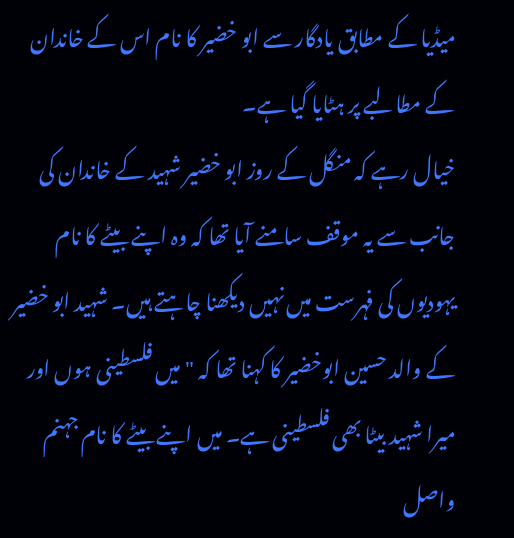میڈیا کے مطابق یادگار سے ابو خضیر کا نام اس کے خاندان کے مطالبے پر ہٹایا گیا ہے۔
خیال رہے کہ منگل کے روز ابو خضیر شہید کے خاندان کی جانب سے یہ موقف سامنے آیا تھا کہ وہ اپنے بیٹے کا نام یہودیوں کی فہرست میں نہیں دیکھنا چاہتے ہیں۔ شہید ابو خضیر کے والد حسین ابوخضیر کا کہنا تھا کہ "میں فلسطینی ہوں اور میرا شہید بیٹا بھی فلسطینی ہے۔ میں اپنے بیٹے کا نام جہنم واصل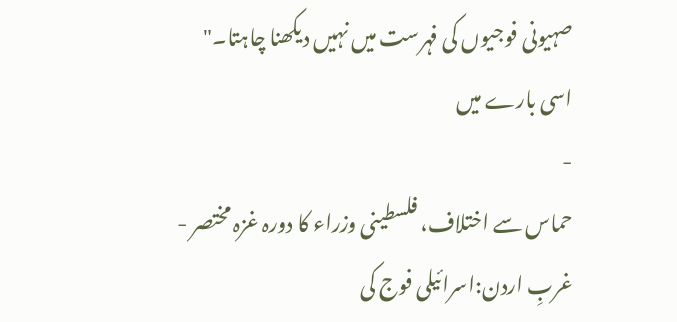صہیونی فوجیوں کی فہرست میں نہیں دیکھنا چاہتا۔"
اسی بارے میں
-
حماس سے اختلاف، فلسطینی وزراء کا دورہ غزہ مختصر -
غربِ اردن:اسرائیلی فوج کی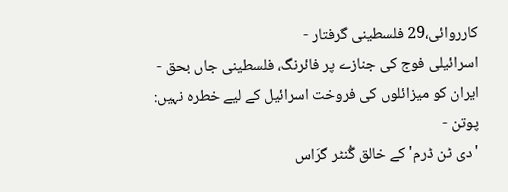کارروائی،29 فلسطینی گرفتار -
اسرائیلی فوج کی جنازے پر فائرنگ، فلسطینی جاں بحق -
ایران کو میزائلوں کی فروخت اسرائیل کے لیے خطرہ نہیں: پوتن -
'دی ٹن ڈرم' کے خالق گُنٹر گرَاس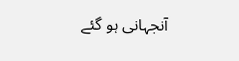آنجہانی ہو گئے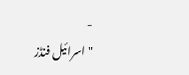-
"اسرائیل فنڈز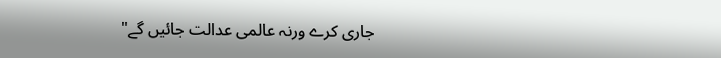جاری کرے ورنہ عالمی عدالت جائیں گے"